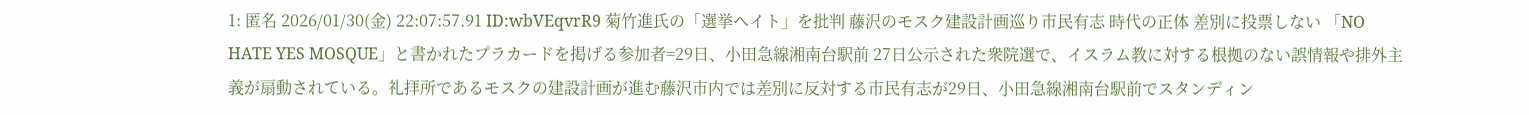1: 匿名 2026/01/30(金) 22:07:57.91 ID:wbVEqvrR9 菊竹進氏の「選挙ヘイト」を批判 藤沢のモスク建設計画巡り市民有志 時代の正体 差別に投票しない 「NO HATE YES MOSQUE」と書かれたプラカードを掲げる参加者=29日、小田急線湘南台駅前 27日公示された衆院選で、イスラム教に対する根拠のない誤情報や排外主義が扇動されている。礼拝所であるモスクの建設計画が進む藤沢市内では差別に反対する市民有志が29日、小田急線湘南台駅前でスタンディン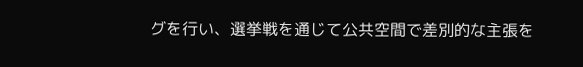グを行い、選挙戦を通じて公共空間で差別的な主張を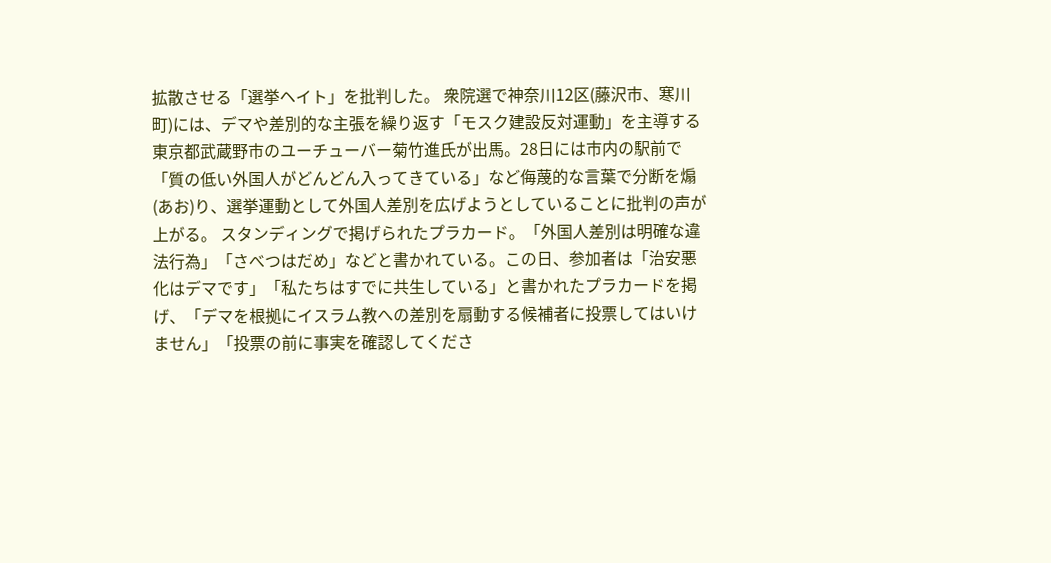拡散させる「選挙ヘイト」を批判した。 衆院選で神奈川12区(藤沢市、寒川町)には、デマや差別的な主張を繰り返す「モスク建設反対運動」を主導する東京都武蔵野市のユーチューバー菊竹進氏が出馬。28日には市内の駅前で「質の低い外国人がどんどん入ってきている」など侮蔑的な言葉で分断を煽(あお)り、選挙運動として外国人差別を広げようとしていることに批判の声が上がる。 スタンディングで掲げられたプラカード。「外国人差別は明確な違法行為」「さべつはだめ」などと書かれている。この日、参加者は「治安悪化はデマです」「私たちはすでに共生している」と書かれたプラカードを掲げ、「デマを根拠にイスラム教への差別を扇動する候補者に投票してはいけません」「投票の前に事実を確認してくださ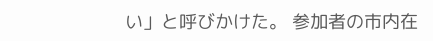い」と呼びかけた。 参加者の市内在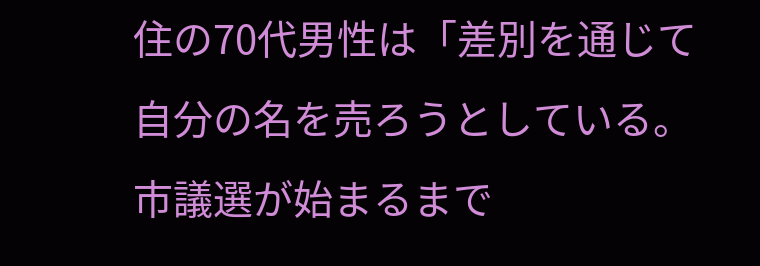住の70代男性は「差別を通じて自分の名を売ろうとしている。市議選が始まるまで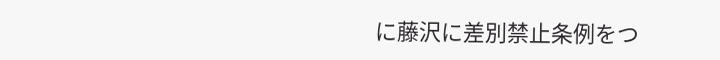に藤沢に差別禁止条例をつ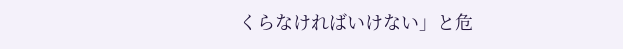くらなければいけない」と危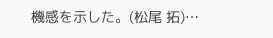機感を示した。(松尾 拓)…